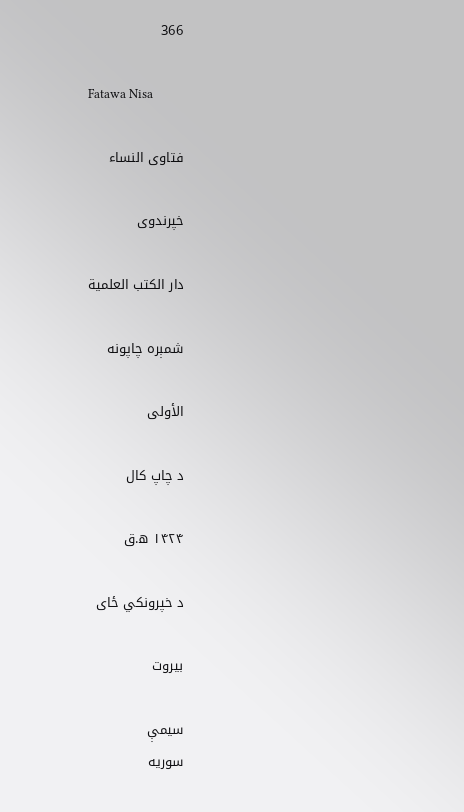366

Fatawa Nisa

فتاوى النساء

خپرندوی

دار الكتب العلمية

شمېره چاپونه

الأولى

د چاپ کال

۱۴۲۴ ه.ق

د خپرونکي ځای

بيروت

سیمې
سوریه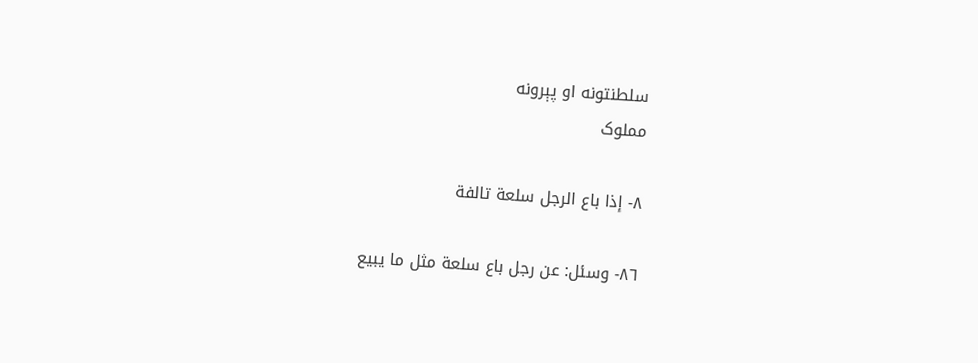سلطنتونه او پېرونه
مملوک

٨- إذا باع الرجل سلعة تالفة

٨٦- وسئل: عن رجل باع سلعة مثل ما يبيع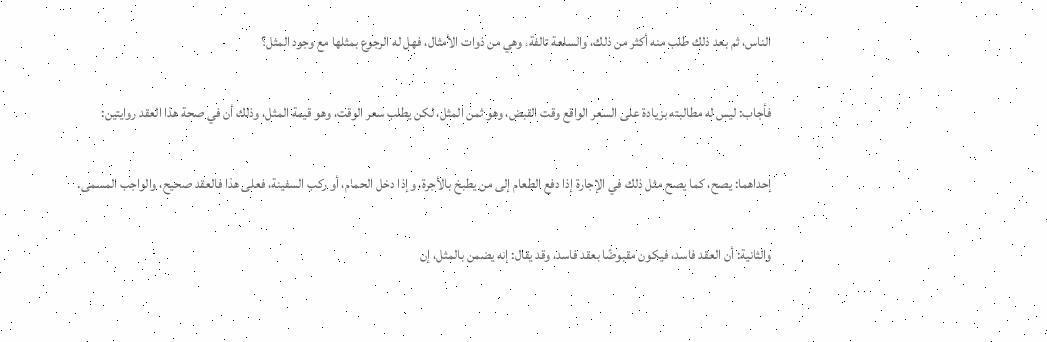الناس، ثم بعد ذلك طلب منه أكثر من ذلك، والسلعة تالفة، وهي من ذوات الأمثال، فهل له الرجوع بمثلها مع وجود المثل؟

فأجاب: ليس له مطالبته بزيادة على السعر الواقع وقت القبض، وهو ثمن المثل، لكن يطلب سعر الوقت، وهو قيمة المثل، وذلك أن في صحة هذا العقد روايتين:

إحداهما: يصح، كما يصح مثل ذلك في الإجارة إذا دفع الطعام إلى من يطبخ بالأجرة، وإذا دخل الحمام، أو ركب السفينة، فعلى هذا فالعقد صحيح، والواجب المسمى.

والثانية: أن العقد فاسد، فيكون مقبوضًا بعقد فاسد، وقد يقال: إنه يضمن بالمثل، إن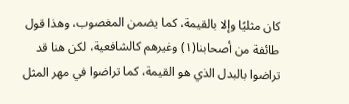كان مثليًا وإلا بالقيمة، كما يضمن المغصوب، وهذا قول طائفة من أصحابنا(١) وغيرهم كالشافعية، لكن هنا قد تراضوا بالبدل الذي هو القيمة، كما تراضوا في مهر المثل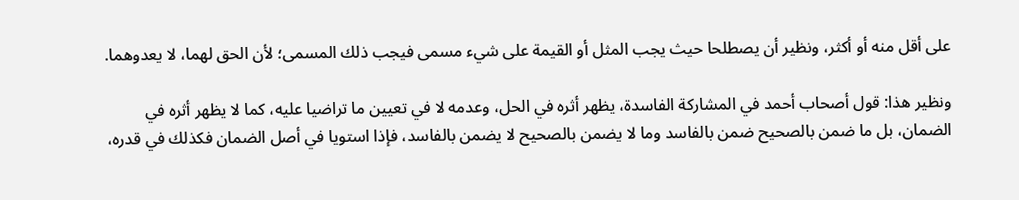على أقل منه أو أكثر، ونظير أن يصطلحا حيث يجب المثل أو القيمة على شيء مسمى فيجب ذلك المسمى؛ لأن الحق لهما، لا يعدوهما.

ونظير هذا: قول أصحاب أحمد في المشاركة الفاسدة، يظهر أثره في الحل، وعدمه لا في تعيين ما تراضيا عليه، كما لا يظهر أثره في الضمان، بل ما ضمن بالصحيح ضمن بالفاسد وما لا يضمن بالصحيح لا يضمن بالفاسد، فإذا استويا في أصل الضمان فكذلك في قدره،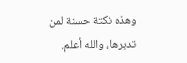وهذه نكتة حسنة لمن تدبرها، والله أعلم.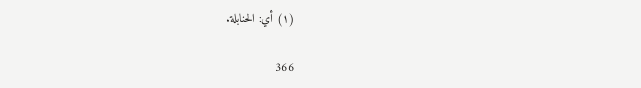(١) أي: الحنابلة.

366